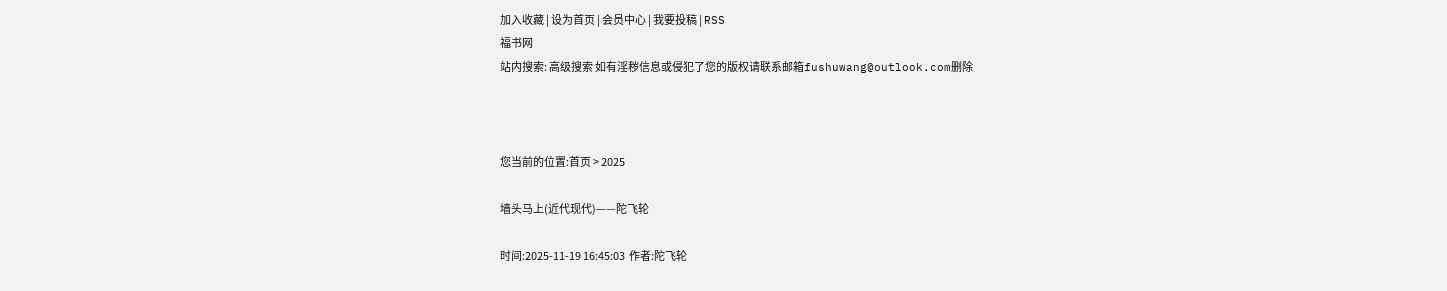加入收藏 | 设为首页 | 会员中心 | 我要投稿 | RSS
福书网
站内搜索: 高级搜索 如有淫秽信息或侵犯了您的版权请联系邮箱fushuwang@outlook.com删除



您当前的位置:首页 > 2025

墙头马上(近代现代)——陀飞轮

时间:2025-11-19 16:45:03  作者:陀飞轮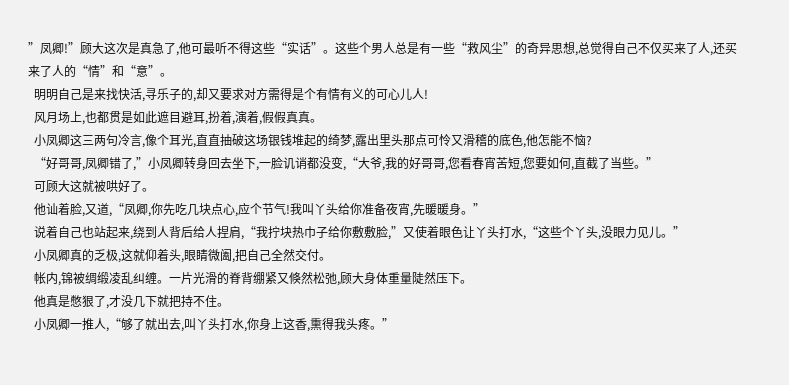”凤卿!”顾大这次是真急了,他可最听不得这些“实话”。这些个男人总是有一些“救风尘”的奇异思想,总觉得自己不仅买来了人,还买来了人的“情”和“意”。
  明明自己是来找快活,寻乐子的,却又要求对方需得是个有情有义的可心儿人!
  风月场上,也都贯是如此遮目避耳,扮着,演着,假假真真。
  小凤卿这三两句冷言,像个耳光,直直抽破这场银钱堆起的绮梦,露出里头那点可怜又滑稽的底色,他怎能不恼?
  “好哥哥,凤卿错了,”小凤卿转身回去坐下,一脸讥诮都没变,“大爷,我的好哥哥,您看春宵苦短,您要如何,直截了当些。”
  可顾大这就被哄好了。
  他讪着脸,又道,“凤卿,你先吃几块点心,应个节气!我叫丫头给你准备夜宵,先暖暖身。”
  说着自己也站起来,绕到人背后给人捏肩,“我拧块热巾子给你敷敷脸,”又使着眼色让丫头打水,“这些个丫头,没眼力见儿。”
  小凤卿真的乏极,这就仰着头,眼睛微阖,把自己全然交付。
  帐内,锦被绸缎凌乱纠缠。一片光滑的脊背绷紧又倏然松弛,顾大身体重量陡然压下。
  他真是憋狠了,才没几下就把持不住。
  小凤卿一推人,“够了就出去,叫丫头打水,你身上这香,熏得我头疼。”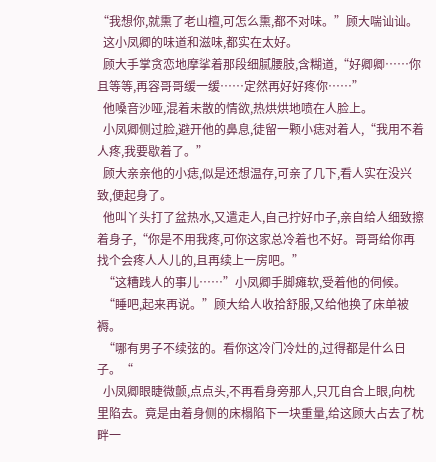“我想你,就熏了老山檀,可怎么熏,都不对味。”顾大喘讪讪。
  这小凤卿的味道和滋味,都实在太好。
  顾大手掌贪恋地摩挲着那段细腻腰肢,含糊道,“好卿卿……你且等等,再容哥哥缓一缓……定然再好好疼你……”
  他嗓音沙哑,混着未散的情欲,热烘烘地喷在人脸上。
  小凤卿侧过脸,避开他的鼻息,徒留一颗小痣对着人,“我用不着人疼,我要歇着了。”
  顾大亲亲他的小痣,似是还想温存,可亲了几下,看人实在没兴致,便起身了。
  他叫丫头打了盆热水,又遣走人,自己拧好巾子,亲自给人细致擦着身子,“你是不用我疼,可你这家总冷着也不好。哥哥给你再找个会疼人人儿的,且再续上一房吧。”
  “这糟践人的事儿……”小凤卿手脚瘫软,受着他的伺候。
  “睡吧,起来再说。”顾大给人收拾舒服,又给他换了床单被褥。
  “哪有男子不续弦的。看你这冷门冷灶的,过得都是什么日子。“
  小凤卿眼睫微颤,点点头,不再看身旁那人,只兀自合上眼,向枕里陷去。竟是由着身侧的床榻陷下一块重量,给这顾大占去了枕畔一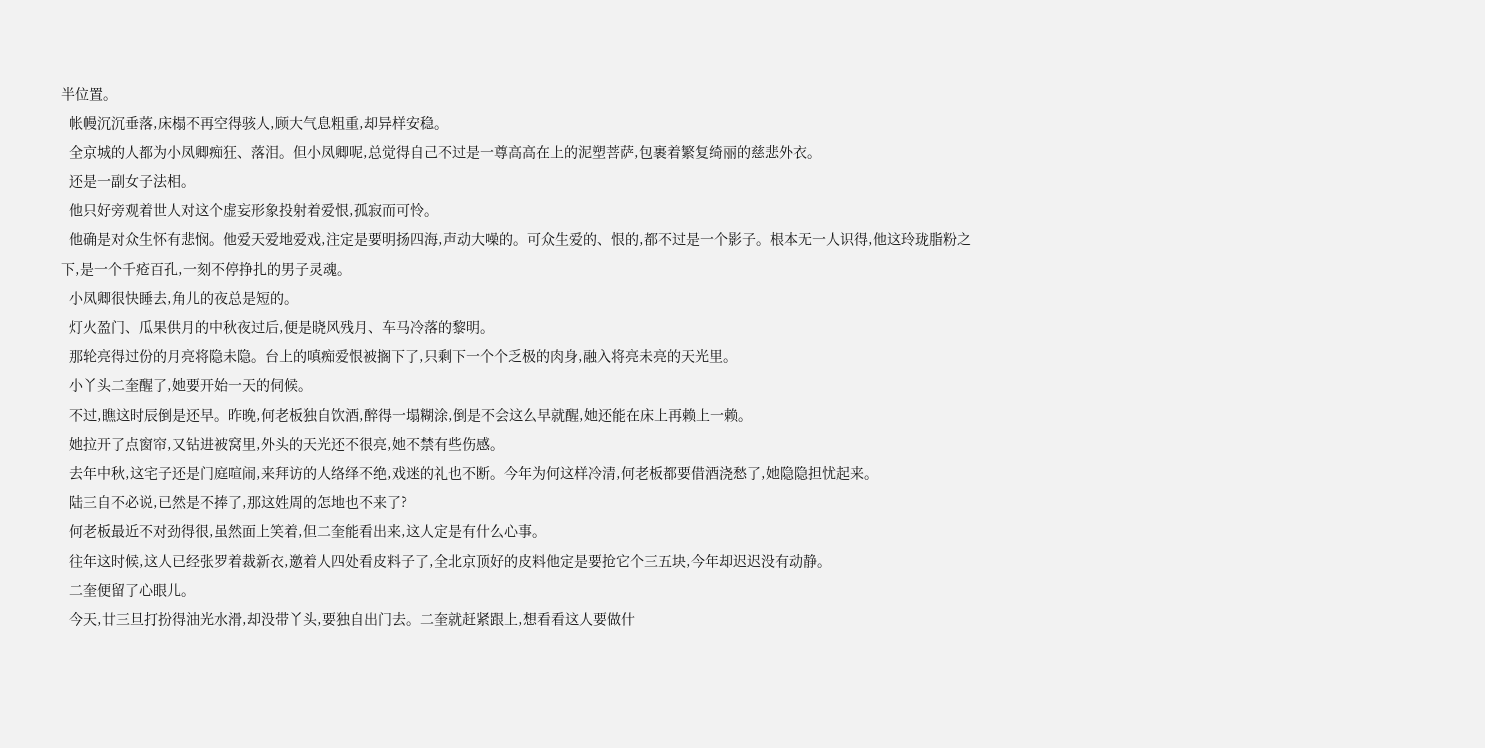半位置。
  帐幔沉沉垂落,床榻不再空得骇人,顾大气息粗重,却异样安稳。
  全京城的人都为小凤卿痴狂、落泪。但小凤卿呢,总觉得自己不过是一尊高高在上的泥塑菩萨,包裹着繁复绮丽的慈悲外衣。
  还是一副女子法相。
  他只好旁观着世人对这个虚妄形象投射着爱恨,孤寂而可怜。
  他确是对众生怀有悲悯。他爱天爱地爱戏,注定是要明扬四海,声动大噪的。可众生爱的、恨的,都不过是一个影子。根本无一人识得,他这玲珑脂粉之下,是一个千疮百孔,一刻不停挣扎的男子灵魂。
  小凤卿很快睡去,角儿的夜总是短的。
  灯火盈门、瓜果供月的中秋夜过后,便是晓风残月、车马冷落的黎明。
  那轮亮得过份的月亮将隐未隐。台上的嗔痴爱恨被搁下了,只剩下一个个乏极的肉身,融入将亮未亮的天光里。
  小丫头二奎醒了,她要开始一天的伺候。
  不过,瞧这时辰倒是还早。昨晚,何老板独自饮酒,醉得一塌糊涂,倒是不会这么早就醒,她还能在床上再赖上一赖。
  她拉开了点窗帘,又钻进被窝里,外头的天光还不很亮,她不禁有些伤感。
  去年中秋,这宅子还是门庭喧闹,来拜访的人络绎不绝,戏迷的礼也不断。今年为何这样冷清,何老板都要借酒浇愁了,她隐隐担忧起来。
  陆三自不必说,已然是不捧了,那这姓周的怎地也不来了?
  何老板最近不对劲得很,虽然面上笑着,但二奎能看出来,这人定是有什么心事。
  往年这时候,这人已经张罗着裁新衣,邀着人四处看皮料子了,全北京顶好的皮料他定是要抢它个三五块,今年却迟迟没有动静。
  二奎便留了心眼儿。
  今天,廿三旦打扮得油光水滑,却没带丫头,要独自出门去。二奎就赶紧跟上,想看看这人要做什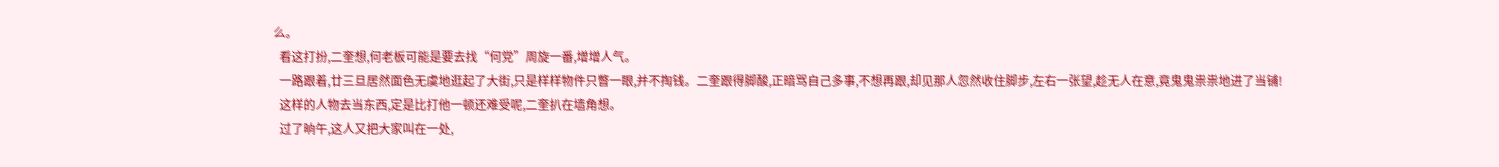么。
  看这打扮,二奎想,何老板可能是要去找“何党”周旋一番,增增人气。
  一路跟着,廿三旦居然面色无虞地逛起了大街,只是样样物件只瞥一眼,并不掏钱。二奎跟得脚酸,正暗骂自己多事,不想再跟,却见那人忽然收住脚步,左右一张望,趁无人在意,竟鬼鬼祟祟地进了当铺!
  这样的人物去当东西,定是比打他一顿还难受呢,二奎扒在墙角想。
  过了晌午,这人又把大家叫在一处,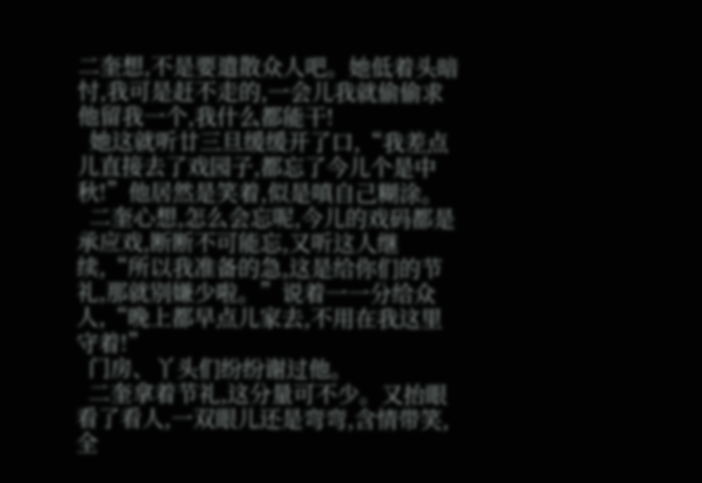二奎想,不是要遣散众人吧。她低着头暗忖,我可是赶不走的,一会儿我就偷偷求他留我一个,我什么都能干!
  她这就听廿三旦缓缓开了口,“我差点儿直接去了戏园子,都忘了今儿个是中秋!”他居然是笑着,似是嗔自己糊涂。
  二奎心想,怎么会忘呢,今儿的戏码都是承应戏,断断不可能忘,又听这人继续,“所以我准备的急,这是给你们的节礼,那就别嫌少啦。”说着一一分给众人,“晚上都早点儿家去,不用在我这里守着!”
  门房、丫头们纷纷谢过他。
  二奎拿着节礼,这分量可不少。又抬眼看了看人,一双眼儿还是弯弯,含情带笑,全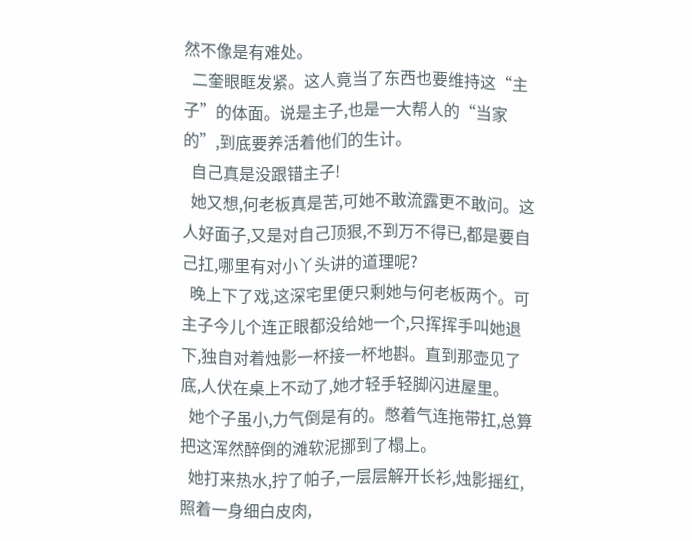然不像是有难处。
  二奎眼眶发紧。这人竟当了东西也要维持这“主子”的体面。说是主子,也是一大帮人的“当家的”,到底要养活着他们的生计。
  自己真是没跟错主子!
  她又想,何老板真是苦,可她不敢流露更不敢问。这人好面子,又是对自己顶狠,不到万不得已,都是要自己扛,哪里有对小丫头讲的道理呢?
  晚上下了戏,这深宅里便只剩她与何老板两个。可主子今儿个连正眼都没给她一个,只挥挥手叫她退下,独自对着烛影一杯接一杯地斟。直到那壶见了底,人伏在桌上不动了,她才轻手轻脚闪进屋里。
  她个子虽小,力气倒是有的。憋着气连拖带扛,总算把这浑然醉倒的滩软泥挪到了榻上。
  她打来热水,拧了帕子,一层层解开长衫,烛影摇红,照着一身细白皮肉,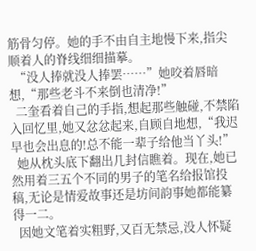筋骨匀停。她的手不由自主地慢下来,指尖顺着人的脊线细细描摹。
  “没人捧就没人捧罢……”她咬着唇暗想,“那些老斗不来倒也清净!”
  二奎看着自己的手指,想起那些触碰,不禁陷入回忆里,她又忿忿起来,自顾自地想,“我迟早也会出息的!总不能一辈子给他当丫头!”
  她从枕头底下翻出几封信瞧着。现在,她已然用着三五个不同的男子的笔名给报馆投稿,无论是情爱故事还是坊间韵事她都能纂得一二。
  因她文笔着实粗野,又百无禁忌,没人怀疑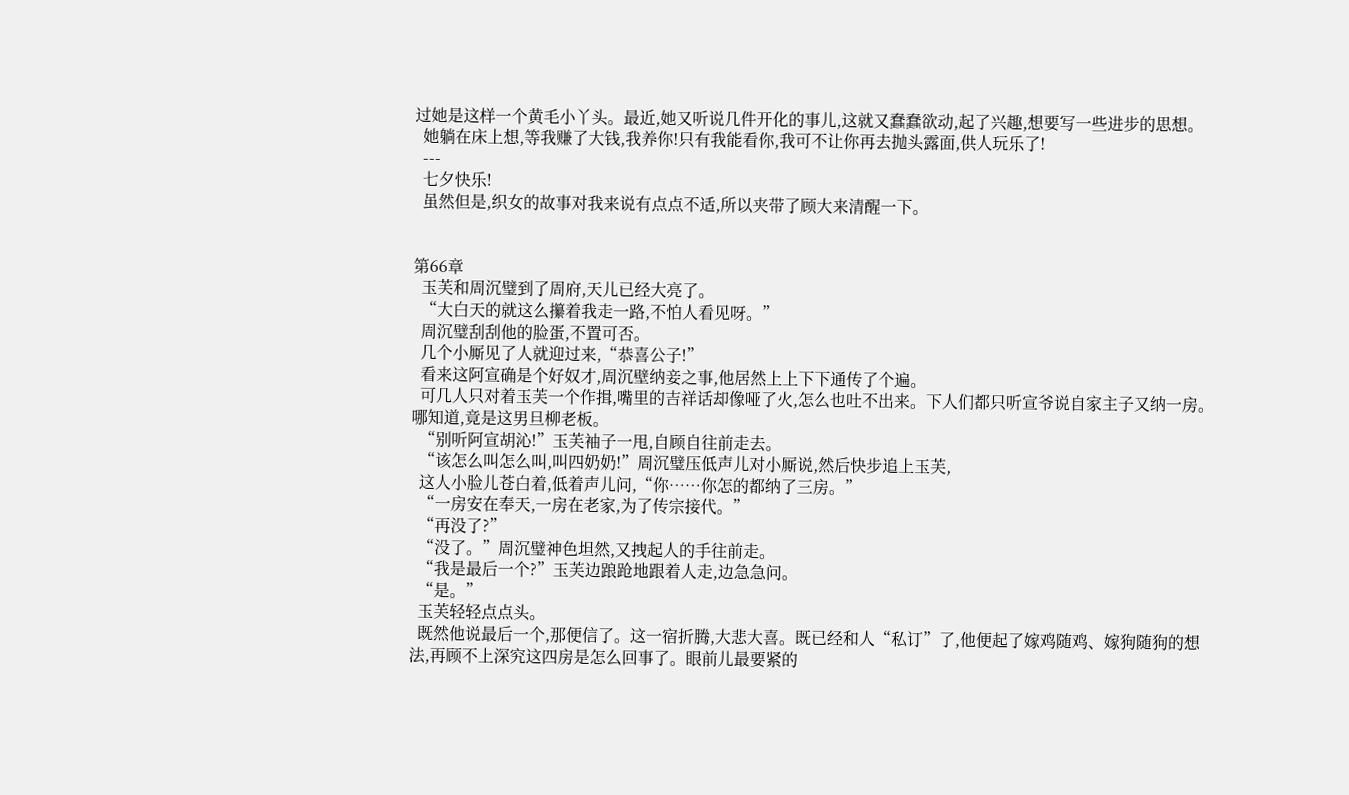过她是这样一个黄毛小丫头。最近,她又听说几件开化的事儿,这就又蠢蠢欲动,起了兴趣,想要写一些进步的思想。
  她躺在床上想,等我赚了大钱,我养你!只有我能看你,我可不让你再去抛头露面,供人玩乐了!
  ---
  七夕快乐!
  虽然但是,织女的故事对我来说有点点不适,所以夹带了顾大来清醒一下。


第66章
  玉芙和周沉璧到了周府,天儿已经大亮了。
  “大白天的就这么攥着我走一路,不怕人看见呀。”
  周沉璧刮刮他的脸蛋,不置可否。
  几个小厮见了人就迎过来,“恭喜公子!”
  看来这阿宣确是个好奴才,周沉壁纳妾之事,他居然上上下下通传了个遍。
  可几人只对着玉芙一个作揖,嘴里的吉祥话却像哑了火,怎么也吐不出来。下人们都只听宣爷说自家主子又纳一房。哪知道,竟是这男旦柳老板。
  “别听阿宣胡沁!”玉芙袖子一甩,自顾自往前走去。
  “该怎么叫怎么叫,叫四奶奶!”周沉璧压低声儿对小厮说,然后快步追上玉芙,
  这人小脸儿苍白着,低着声儿问,“你……你怎的都纳了三房。”
  “一房安在奉天,一房在老家,为了传宗接代。”
  “再没了?”
  “没了。”周沉璧神色坦然,又拽起人的手往前走。
  “我是最后一个?”玉芙边踉跄地跟着人走,边急急问。
  “是。”
  玉芙轻轻点点头。
  既然他说最后一个,那便信了。这一宿折腾,大悲大喜。既已经和人“私订”了,他便起了嫁鸡随鸡、嫁狗随狗的想法,再顾不上深究这四房是怎么回事了。眼前儿最要紧的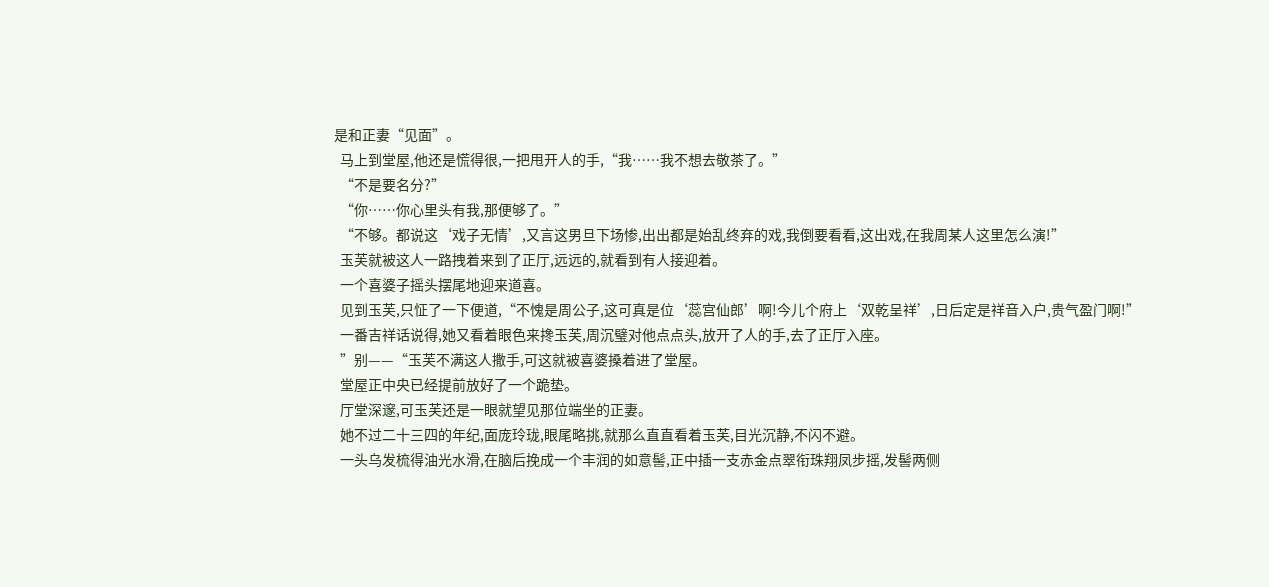是和正妻“见面”。
  马上到堂屋,他还是慌得很,一把甩开人的手,“我……我不想去敬茶了。”
  “不是要名分?”
  “你……你心里头有我,那便够了。”
  “不够。都说这‘戏子无情’,又言这男旦下场惨,出出都是始乱终弃的戏,我倒要看看,这出戏,在我周某人这里怎么演!”
  玉芙就被这人一路拽着来到了正厅,远远的,就看到有人接迎着。
  一个喜婆子摇头摆尾地迎来道喜。
  见到玉芙,只怔了一下便道,“不愧是周公子,这可真是位‘蕊宫仙郎’啊!今儿个府上‘双乾呈祥’,日后定是祥音入户,贵气盈门啊!”
  一番吉祥话说得,她又看着眼色来搀玉芙,周沉璧对他点点头,放开了人的手,去了正厅入座。
  ”别——“玉芙不满这人撒手,可这就被喜婆搡着进了堂屋。
  堂屋正中央已经提前放好了一个跪垫。
  厅堂深邃,可玉芙还是一眼就望见那位端坐的正妻。
  她不过二十三四的年纪,面庞玲珑,眼尾略挑,就那么直直看着玉芙,目光沉静,不闪不避。
  一头乌发梳得油光水滑,在脑后挽成一个丰润的如意髻,正中插一支赤金点翠衔珠翔凤步摇,发髻两侧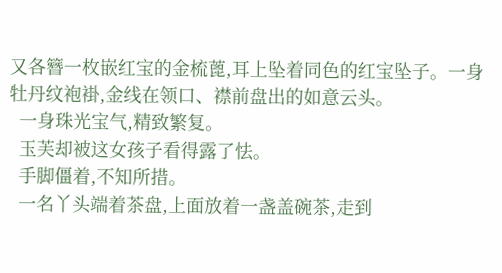又各簪一枚嵌红宝的金梳蓖,耳上坠着同色的红宝坠子。一身牡丹纹袍褂,金线在领口、襟前盘出的如意云头。
  一身珠光宝气,精致繁复。
  玉芙却被这女孩子看得露了怯。
  手脚僵着,不知所措。
  一名丫头端着茶盘,上面放着一盏盖碗茶,走到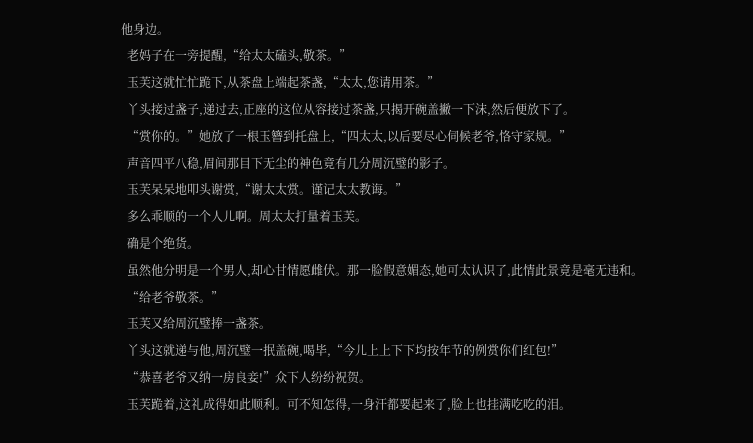他身边。
  老妈子在一旁提醒,“给太太磕头,敬茶。”
  玉芙这就忙忙跪下,从茶盘上端起茶盏,“太太,您请用茶。”
  丫头接过盏子,递过去,正座的这位从容接过茶盏,只揭开碗盖撇一下沫,然后便放下了。
  “赏你的。”她放了一根玉簪到托盘上,“四太太,以后要尽心伺候老爷,恪守家规。”
  声音四平八稳,眉间那目下无尘的神色竟有几分周沉璧的影子。
  玉芙呆呆地叩头谢赏,“谢太太赏。谨记太太教诲。”
  多么乖顺的一个人儿啊。周太太打量着玉芙。
  确是个绝货。
  虽然他分明是一个男人,却心甘情愿雌伏。那一脸假意媚态,她可太认识了,此情此景竟是毫无违和。
  “给老爷敬茶。”
  玉芙又给周沉璧捧一盏茶。
  丫头这就递与他,周沉璧一抿盖碗,喝毕,“今儿上上下下均按年节的例赏你们红包!”
  “恭喜老爷又纳一房良妾!”众下人纷纷祝贺。
  玉芙跪着,这礼成得如此顺利。可不知怎得,一身汗都要起来了,脸上也挂满吃吃的泪。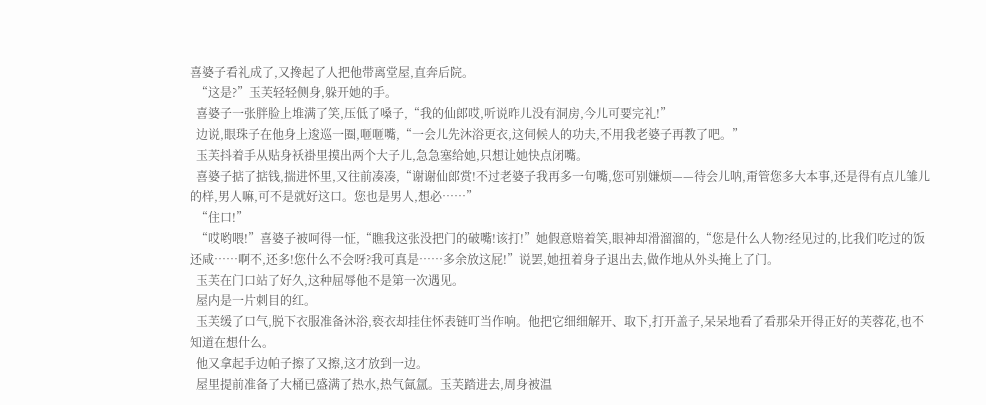喜婆子看礼成了,又搀起了人把他带离堂屋,直奔后院。
  “这是?”玉芙轻轻侧身,躲开她的手。
  喜婆子一张胖脸上堆满了笑,压低了嗓子,“我的仙郎哎,听说昨儿没有洞房,今儿可要完礼!”
  边说,眼珠子在他身上逡巡一圈,咂咂嘴,“一会儿先沐浴更衣,这伺候人的功夫,不用我老婆子再教了吧。”
  玉芙抖着手从贴身袄褂里摸出两个大子儿,急急塞给她,只想让她快点闭嘴。
  喜婆子掂了掂钱,揣进怀里,又往前凑凑,“谢谢仙郎赏!不过老婆子我再多一句嘴,您可别嫌烦——待会儿呐,甭管您多大本事,还是得有点儿雏儿的样,男人嘛,可不是就好这口。您也是男人,想必……”
  “住口!”
  “哎哟喂!”喜婆子被呵得一怔,“瞧我这张没把门的破嘴!该打!”她假意赔着笑,眼神却滑溜溜的,“您是什么人物?经见过的,比我们吃过的饭还咸……啊不,还多!您什么不会呀?我可真是……多余放这屁!”说罢,她扭着身子退出去,做作地从外头掩上了门。
  玉芙在门口站了好久,这种屈辱他不是第一次遇见。
  屋内是一片刺目的红。
  玉芙缓了口气,脱下衣服准备沐浴,亵衣却挂住怀表链叮当作响。他把它细细解开、取下,打开盖子,呆呆地看了看那朵开得正好的芙蓉花,也不知道在想什么。
  他又拿起手边帕子擦了又擦,这才放到一边。
  屋里提前准备了大桶已盛满了热水,热气氤氲。玉芙踏进去,周身被温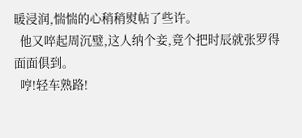暖浸润,惴惴的心稍稍熨帖了些许。
  他又啐起周沉璧,这人纳个妾,竟个把时辰就张罗得面面俱到。
  哼!轻车熟路!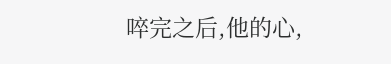啐完之后,他的心,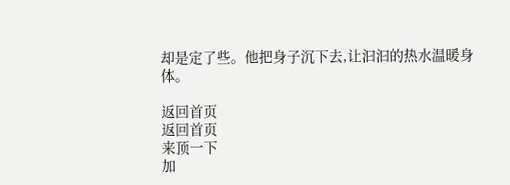却是定了些。他把身子沉下去,让汩汩的热水温暖身体。

返回首页
返回首页
来顶一下
加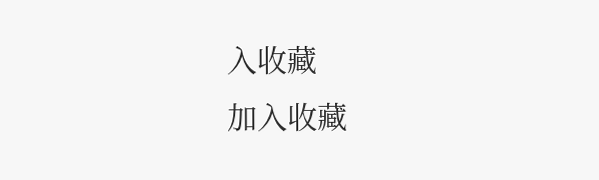入收藏
加入收藏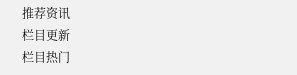推荐资讯
栏目更新
栏目热门